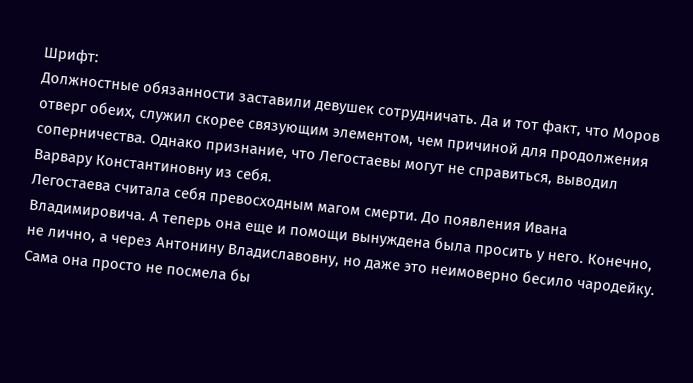Шрифт:
Должностные обязанности заставили девушек сотрудничать. Да и тот факт, что Моров отверг обеих, служил скорее связующим элементом, чем причиной для продолжения соперничества. Однако признание, что Легостаевы могут не справиться, выводил Варвару Константиновну из себя.
Легостаева считала себя превосходным магом смерти. До появления Ивана Владимировича. А теперь она еще и помощи вынуждена была просить у него. Конечно, не лично, а через Антонину Владиславовну, но даже это неимоверно бесило чародейку.
Сама она просто не посмела бы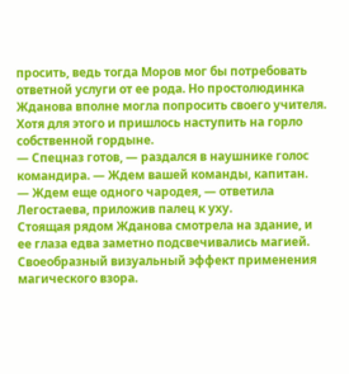просить, ведь тогда Моров мог бы потребовать ответной услуги от ее рода. Но простолюдинка Жданова вполне могла попросить своего учителя. Хотя для этого и пришлось наступить на горло собственной гордыне.
— Спецназ готов, — раздался в наушнике голос командира. — Ждем вашей команды, капитан.
— Ждем еще одного чародея, — ответила Легостаева, приложив палец к уху.
Стоящая рядом Жданова смотрела на здание, и ее глаза едва заметно подсвечивались магией. Своеобразный визуальный эффект применения магического взора.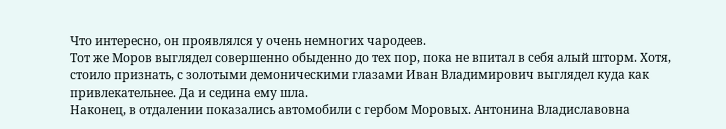Что интересно, он проявлялся у очень немногих чародеев.
Тот же Моров выглядел совершенно обыденно до тех пор, пока не впитал в себя алый шторм. Хотя, стоило признать, с золотыми демоническими глазами Иван Владимирович выглядел куда как привлекательнее. Да и седина ему шла.
Наконец, в отдалении показались автомобили с гербом Моровых. Антонина Владиславовна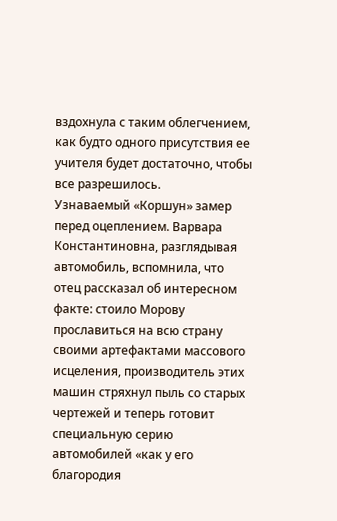вздохнула с таким облегчением, как будто одного присутствия ее учителя будет достаточно, чтобы все разрешилось.
Узнаваемый «Коршун» замер перед оцеплением. Варвара Константиновна, разглядывая автомобиль, вспомнила, что отец рассказал об интересном факте: стоило Морову прославиться на всю страну своими артефактами массового исцеления, производитель этих машин стряхнул пыль со старых чертежей и теперь готовит специальную серию автомобилей «как у его благородия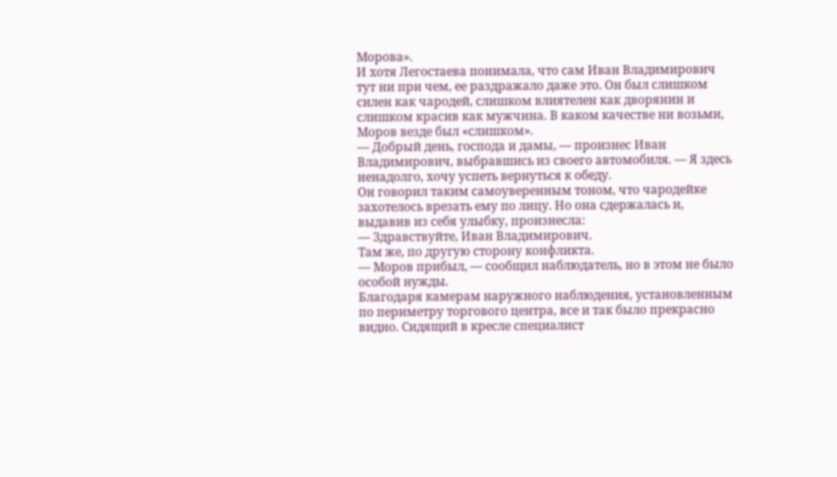Морова».
И хотя Легостаева понимала, что сам Иван Владимирович тут ни при чем, ее раздражало даже это. Он был слишком силен как чародей, слишком влиятелен как дворянин и слишком красив как мужчина. В каком качестве ни возьми, Моров везде был «слишком».
— Добрый день, господа и дамы, — произнес Иван Владимирович, выбравшись из своего автомобиля. — Я здесь ненадолго, хочу успеть вернуться к обеду.
Он говорил таким самоуверенным тоном, что чародейке захотелось врезать ему по лицу. Но она сдержалась и, выдавив из себя улыбку, произнесла:
— Здравствуйте, Иван Владимирович.
Там же, по другую сторону конфликта.
— Моров прибыл, — сообщил наблюдатель, но в этом не было особой нужды.
Благодаря камерам наружного наблюдения, установленным по периметру торгового центра, все и так было прекрасно видно. Сидящий в кресле специалист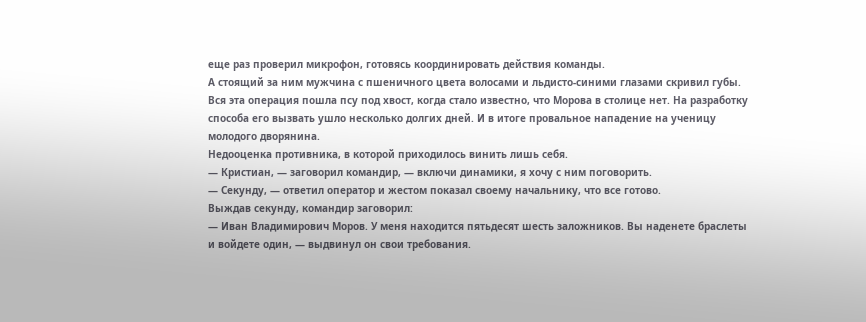еще раз проверил микрофон, готовясь координировать действия команды.
А стоящий за ним мужчина с пшеничного цвета волосами и льдисто-синими глазами скривил губы.
Вся эта операция пошла псу под хвост, когда стало известно, что Морова в столице нет. На разработку способа его вызвать ушло несколько долгих дней. И в итоге провальное нападение на ученицу молодого дворянина.
Недооценка противника, в которой приходилось винить лишь себя.
— Кристиан, — заговорил командир, — включи динамики, я хочу с ним поговорить.
— Секунду, — ответил оператор и жестом показал своему начальнику, что все готово.
Выждав секунду, командир заговорил:
— Иван Владимирович Моров. У меня находится пятьдесят шесть заложников. Вы наденете браслеты и войдете один, — выдвинул он свои требования.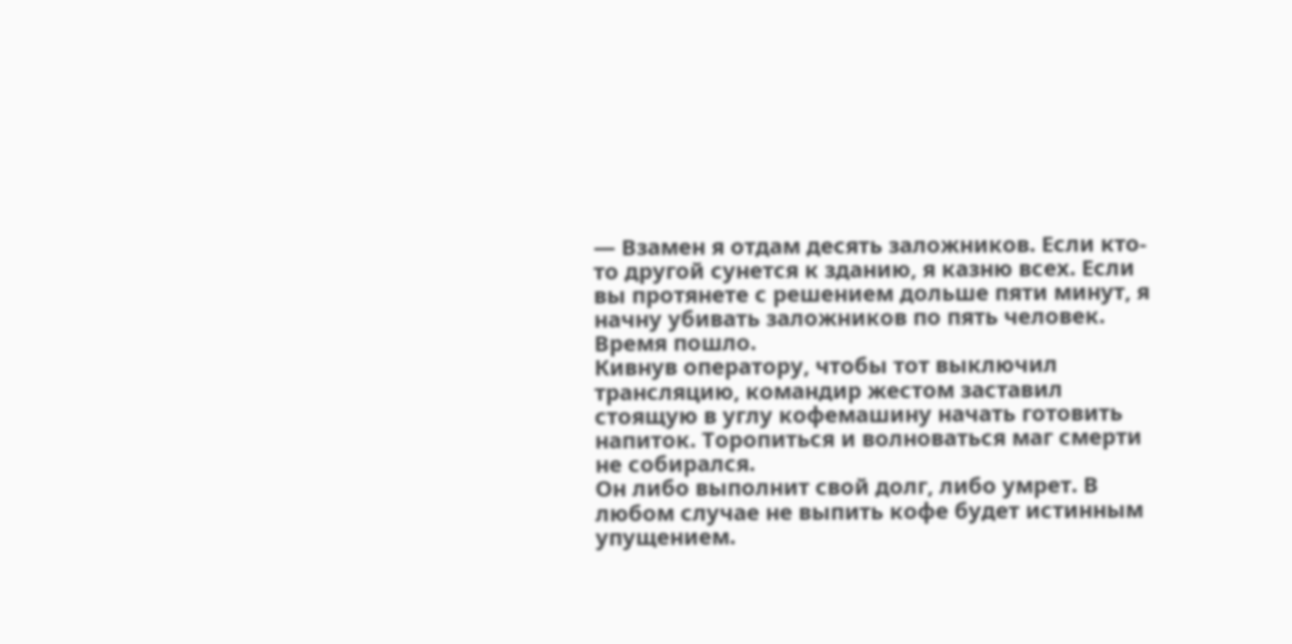— Взамен я отдам десять заложников. Если кто-то другой сунется к зданию, я казню всех. Если вы протянете с решением дольше пяти минут, я начну убивать заложников по пять человек. Время пошло.
Кивнув оператору, чтобы тот выключил трансляцию, командир жестом заставил стоящую в углу кофемашину начать готовить напиток. Торопиться и волноваться маг смерти не собирался.
Он либо выполнит свой долг, либо умрет. В любом случае не выпить кофе будет истинным упущением.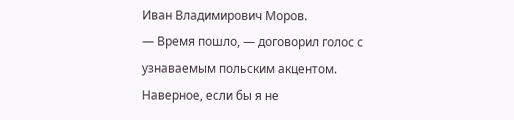Иван Владимирович Моров.
— Время пошло, — договорил голос с узнаваемым польским акцентом.
Наверное, если бы я не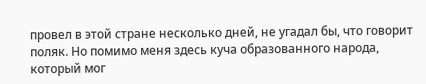провел в этой стране несколько дней, не угадал бы, что говорит поляк. Но помимо меня здесь куча образованного народа, который мог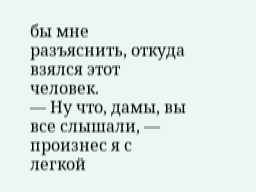бы мне разъяснить, откуда взялся этот человек.
— Ну что, дамы, вы все слышали, — произнес я с легкой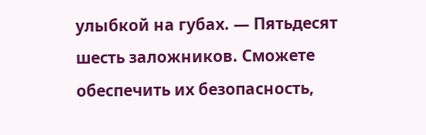улыбкой на губах. — Пятьдесят шесть заложников. Сможете обеспечить их безопасность,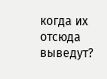когда их отсюда выведут?